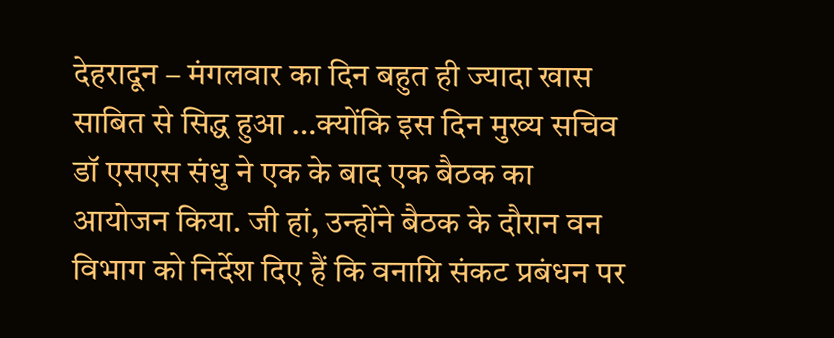देहरादून – मंगलवार का दिन बहुत ही ज्यादा खास साबित से सिद्ध हुआ …क्योंकि इस दिन मुख्य सचिव डॉ एसएस संधु ने एक के बाद एक बैठक का आयोजन किया. जी हां, उन्होंने बैठक के दौरान वन विभाग को निर्देश दिए हैं कि वनाग्नि संकट प्रबंधन पर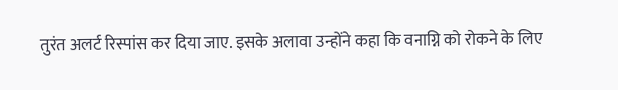तुरंत अलर्ट रिस्पांस कर दिया जाए. इसके अलावा उन्होंने कहा कि वनाग्नि को रोकने के लिए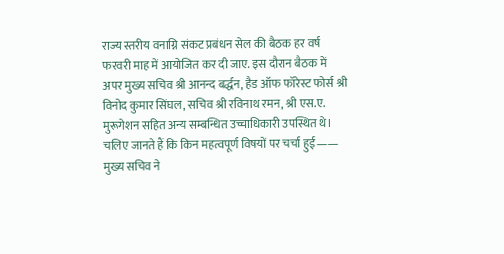राज्य स्तरीय वनाग्नि संकट प्रबंधन सेल की बैठक हर वर्ष फरवरी माह में आयोजित कर दी जाए. इस दौरान बैठक में अपर मुख्य सचिव श्री आनन्द बर्द्धन, हैड ऑफ फॉरेस्ट फोर्स श्री विनोद कुमार सिंघल, सचिव श्री रविनाथ रमन, श्री एस.ए. मुरूगेशन सहित अन्य सम्बन्धित उच्चाधिकारी उपस्थित थे। चलिए जानते हैं कि किन महत्वपूर्ण विषयों पर चर्चा हुई——
मुख्य सचिव ने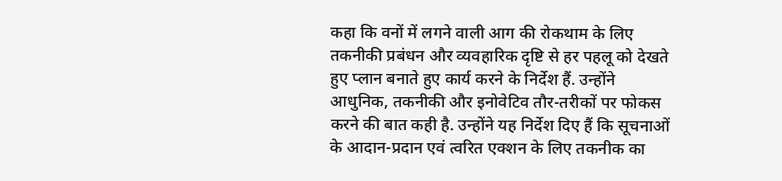कहा कि वनों में लगने वाली आग की रोकथाम के लिए तकनीकी प्रबंधन और व्यवहारिक दृष्टि से हर पहलू को देखते हुए प्लान बनाते हुए कार्य करने के निर्देश हैं. उन्होंने आधुनिक, तकनीकी और इनोवेटिव तौर-तरीकों पर फोकस करने की बात कही है. उन्होंने यह निर्देश दिए हैं कि सूचनाओं के आदान-प्रदान एवं त्वरित एक्शन के लिए तकनीक का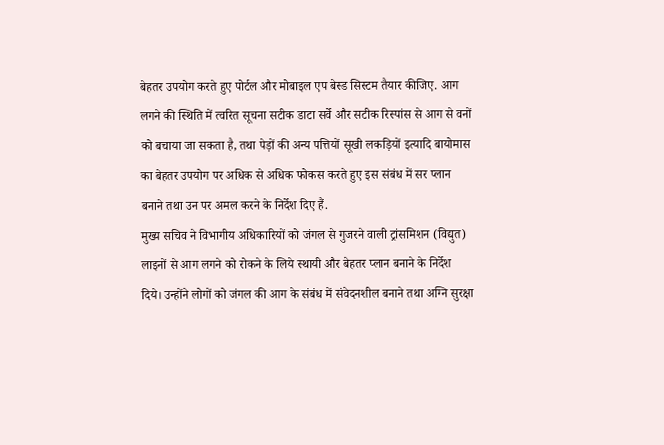बेहतर उपयोग करते हुए पोर्टल और मोबाइल एप बेस्ड सिस्टम तैयार कीजिए. आग लगने की स्थिति में त्वरित सूचना सटीक डाटा सर्वे और सटीक रिस्पांस से आग से वनों को बचाया जा सकता है, तथा पेड़ों की अन्य पत्तियों सूखी लकड़ियों इत्यादि बायोमास का बेहतर उपयोग पर अधिक से अधिक फोकस करते हुए इस संबंध में सर प्लान बनाने तथा उन पर अमल करने के निर्देश दिए हैं.
मुख्य सचिव ने विभागीय अधिकारियों को जंगल से गुजरने वाली ट्रांसमिशन (विद्युत) लाइनों से आग लगने को रोकने के लिये स्थायी और बेहतर प्लान बनाने के निर्देश दिये। उन्होंने लोगों को जंगल की आग के संबंध में संवेदनशील बनाने तथा अग्नि सुरक्षा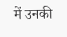में उनकी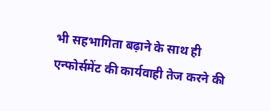भी सहभागिता बढ़ाने के साथ ही एन्फोर्समेंट की कार्यवाही तेज करने की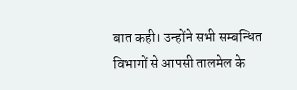बात कही। उन्होंने सभी सम्बन्धित विभागों से आपसी तालमेल के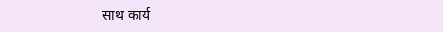साथ कार्य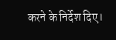करने के निर्देश दिए।